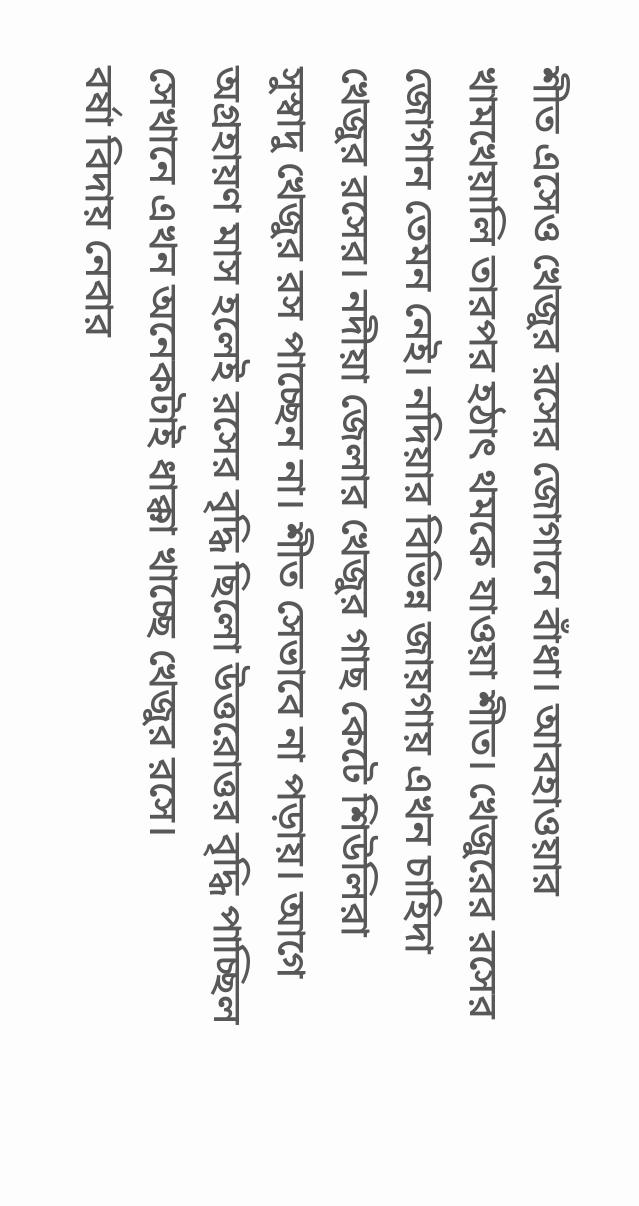শীত এসেও খেজুর রসের জোগানে বাঁধা। আবহাওয়ার খামখেয়ালি তারপর হঠাৎ থমকে যাওয়া শীত। খেজুরের রসের জোগান তেমন নেই। নদিয়ার বিভিন্ন জায়গায় এখন চাহিদা খেজুর রসের। নদীয়া জেলার খেজুর গাছ কেটে শিউলিরা সুস্বাদু খেজুর রস পাচ্ছেন না। শীত সেভাবে না পড়ায়। আগে অগ্রহায়ণ মাস হলেই রসের বৃদ্ধি ছিলো উত্তরোত্তর বৃদ্ধি পাচ্ছিল সেখানে এখন অনেকটাই ধাক্কা খাচ্ছে খেজুর রসে।
বর্ষা বিদায় নেবার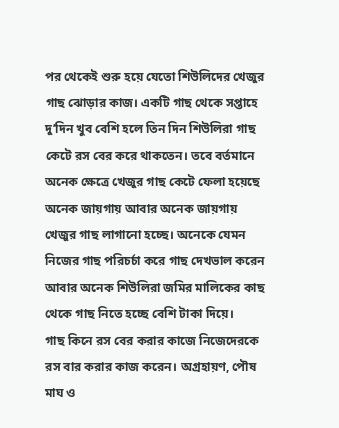পর থেকেই শুরু হয়ে যেতো শিউলিদের খেজুর গাছ ঝোড়ার কাজ। একটি গাছ থেকে সপ্তাহে দু’দিন খুব বেশি হলে তিন দিন শিউলিরা গাছ কেটে রস বের করে থাকতেন। তবে বর্তমানে অনেক ক্ষেত্রে খেজুর গাছ কেটে ফেলা হয়েছে অনেক জায়গায় আবার অনেক জায়গায় খেজুর গাছ লাগানো হচ্ছে। অনেকে যেমন নিজের গাছ পরিচর্চা করে গাছ দেখভাল করেন আবার অনেক শিউলিরা জমির মালিকের কাছ থেকে গাছ নিতে হচ্ছে বেশি টাকা দিয়ে।
গাছ কিনে রস বের করার কাজে নিজেদেরকে রস বার করার কাজ করেন। অগ্রহায়ণ, পৌষ মাঘ ও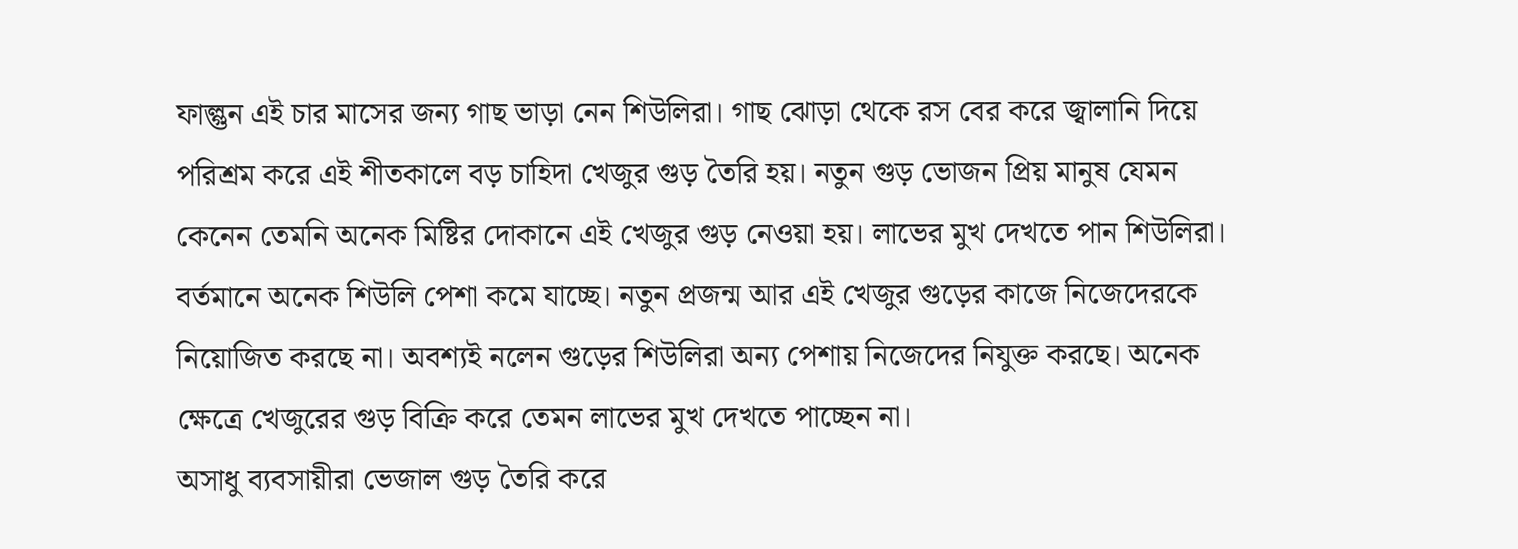ফাল্গুন এই চার মাসের জন্য গাছ ভাড়া নেন শিউলিরা। গাছ ঝোড়া থেকে রস বের করে জ্বালানি দিয়ে পরিশ্রম করে এই শীতকালে বড় চাহিদা খেজুর গুড় তৈরি হয়। নতুন গুড় ভোজন প্রিয় মানুষ যেমন কেনেন তেমনি অনেক মিষ্টির দোকানে এই খেজুর গুড় নেওয়া হয়। লাভের মুখ দেখতে পান শিউলিরা। বর্তমানে অনেক শিউলি পেশা কমে যাচ্ছে। নতুন প্রজন্ম আর এই খেজুর গুড়ের কাজে নিজেদেরকে নিয়োজিত করছে না। অবশ্যই নলেন গুড়ের শিউলিরা অন্য পেশায় নিজেদের নিযুক্ত করছে। অনেক ক্ষেত্রে খেজুরের গুড় বিক্রি করে তেমন লাভের মুখ দেখতে পাচ্ছেন না।
অসাধু ব্যবসায়ীরা ভেজাল গুড় তৈরি করে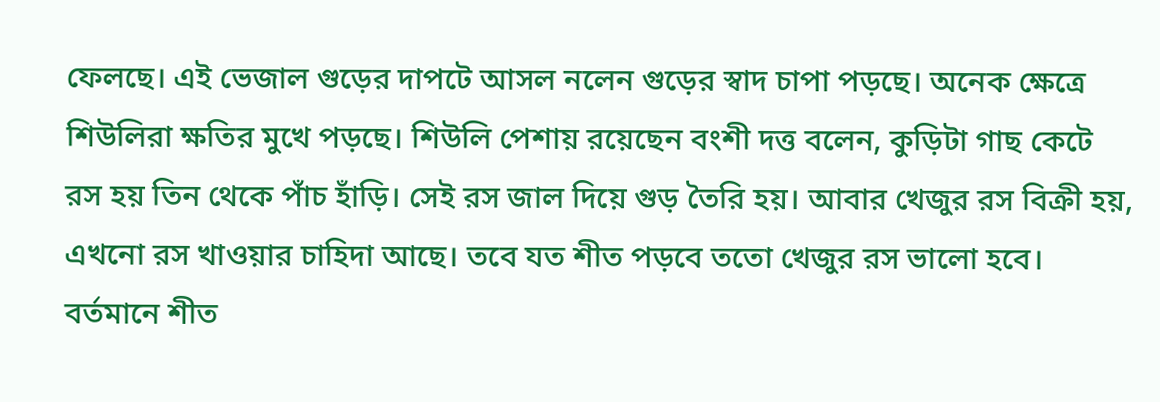ফেলছে। এই ভেজাল গুড়ের দাপটে আসল নলেন গুড়ের স্বাদ চাপা পড়ছে। অনেক ক্ষেত্রে শিউলিরা ক্ষতির মুখে পড়ছে। শিউলি পেশায় রয়েছেন বংশী দত্ত বলেন, কুড়িটা গাছ কেটে রস হয় তিন থেকে পাঁচ হাঁড়ি। সেই রস জাল দিয়ে গুড় তৈরি হয়। আবার খেজুর রস বিক্রী হয়, এখনো রস খাওয়ার চাহিদা আছে। তবে যত শীত পড়বে ততো খেজুর রস ভালো হবে। বর্তমানে শীত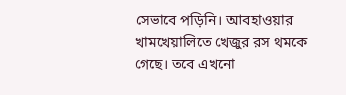সেভাবে পড়িনি। আবহাওয়ার খামখেয়ালিতে খেজুর রস থমকে গেছে। তবে এখনো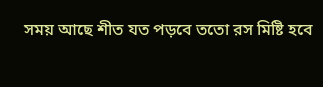সময় আছে শীত যত পড়বে ততো রস মিষ্টি হবে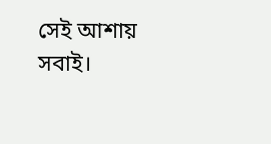সেই আশায় সবাই।